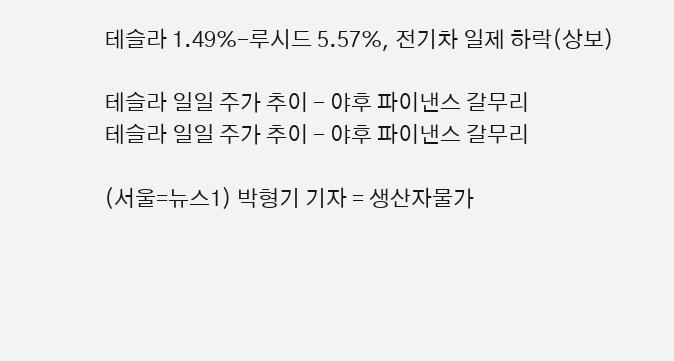테슬라 1.49%-루시드 5.57%, 전기차 일제 하락(상보)

테슬라 일일 주가 추이 - 야후 파이낸스 갈무리
테슬라 일일 주가 추이 - 야후 파이낸스 갈무리

(서울=뉴스1) 박형기 기자 = 생산자물가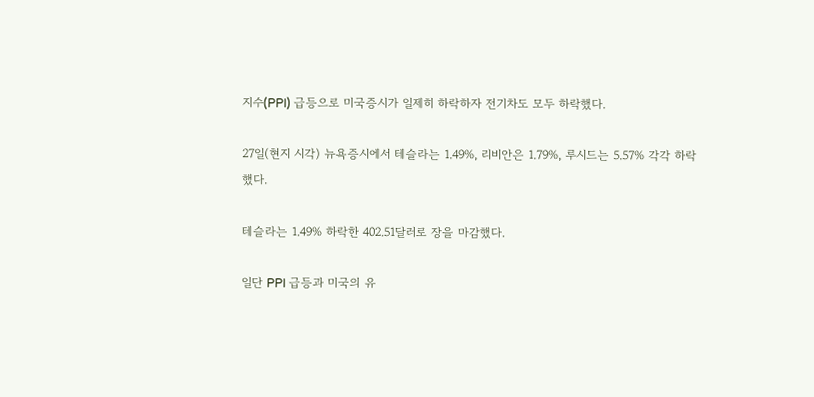지수(PPI) 급등으로 미국증시가 일제히 하락하자 전기차도 모두 하락했다.

27일(현지 시각) 뉴욕증시에서 테슬라는 1.49%, 리비안은 1.79%, 루시드는 5.57% 각각 하락했다.

테슬라는 1.49% 하락한 402.51달러로 장을 마감했다.

일단 PPI 급등과 미국의 유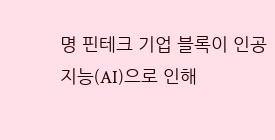명 핀테크 기업 블록이 인공지능(AI)으로 인해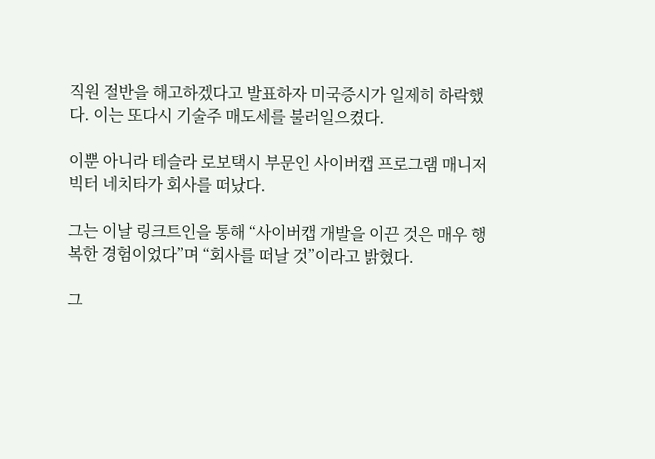직원 절반을 해고하겠다고 발표하자 미국증시가 일제히 하락했다. 이는 또다시 기술주 매도세를 불러일으켰다.

이뿐 아니라 테슬라 로보택시 부문인 사이버캡 프로그램 매니저 빅터 네치타가 회사를 떠났다.

그는 이날 링크트인을 통해 “사이버캡 개발을 이끈 것은 매우 행복한 경험이었다”며 “회사를 떠날 것”이라고 밝혔다.

그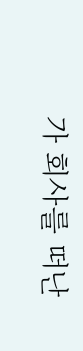가 회사를 떠난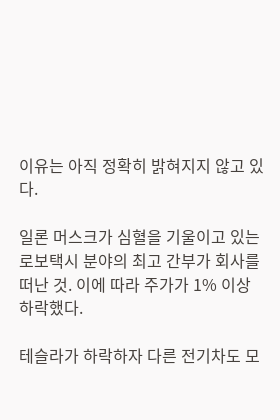이유는 아직 정확히 밝혀지지 않고 있다.

일론 머스크가 심혈을 기울이고 있는 로보택시 분야의 최고 간부가 회사를 떠난 것. 이에 따라 주가가 1% 이상 하락했다.

테슬라가 하락하자 다른 전기차도 모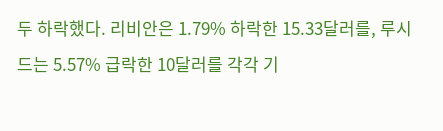두 하락했다. 리비안은 1.79% 하락한 15.33달러를, 루시드는 5.57% 급락한 10달러를 각각 기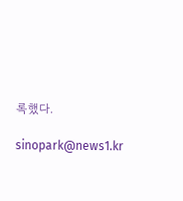록했다.

sinopark@news1.kr